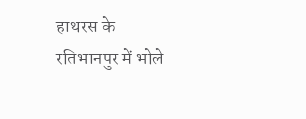हाथरस के रतिभानपुर में भोले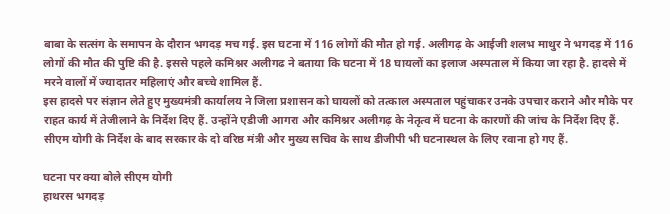बाबा के सत्संग के समापन के दौरान भगदड़ मच गई. इस घटना में 116 लोगों की मौत हो गई. अलीगढ़ के आईजी शलभ माथुर ने भगदड़ में 116 लोगों की मौत की पुष्टि की है. इससे पहले कमिश्नर अलीगढ ने बताया कि घटना में 18 घायलों का इलाज अस्पताल में किया जा रहा है. हादसे में मरने वालों में ज्यादातर महिलाएं और बच्चे शामिल हैं.
इस हादसे पर संज्ञान लेते हुए मुख्यमंत्री कार्यालय ने जिला प्रशासन को घायलों को तत्काल अस्पताल पहुंचाकर उनके उपचार कराने और मौके पर राहत कार्य में तेजीलाने के निर्देश दिए हैं. उन्होंने एडीजी आगरा और कमिश्नर अलीगढ़ के नेतृत्व में घटना के कारणों की जांच के निर्देश दिए हैं. सीएम योगी के निर्देश के बाद सरकार के दो वरिष्ठ मंत्री और मुख्य सचिव के साथ डीजीपी भी घटनास्थल के लिए रवाना हो गए हैं.

घटना पर क्या बोले सीएम योगी
हाथरस भगदड़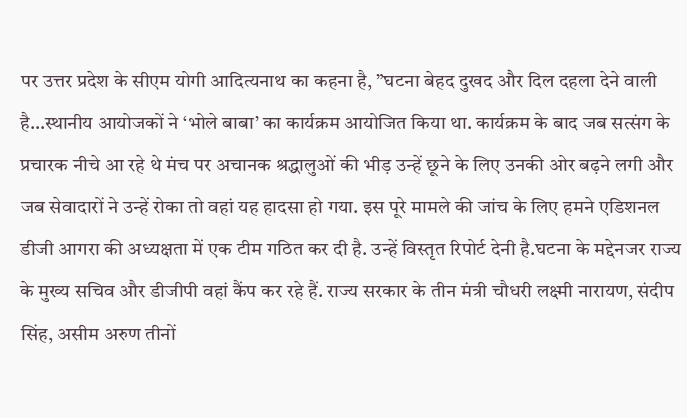पर उत्तर प्रदेश के सीएम योगी आदित्यनाथ का कहना है, ”घटना बेहद दुखद और दिल दहला देने वाली है…स्थानीय आयोजकों ने ‘भोले बाबा’ का कार्यक्रम आयोजित किया था. कार्यक्रम के बाद जब सत्संग के प्रचारक नीचे आ रहे थे मंच पर अचानक श्रद्धालुओं की भीड़ उन्हें छूने के लिए उनकी ओर बढ़ने लगी और जब सेवादारों ने उन्हें रोका तो वहां यह हादसा हो गया. इस पूरे मामले की जांच के लिए हमने एडिशनल डीजी आगरा की अध्यक्षता में एक टीम गठित कर दी है. उन्हें विस्तृत रिपोर्ट देनी है.घटना के मद्देनजर राज्य के मुख्य सचिव और डीजीपी वहां कैंप कर रहे हैं. राज्य सरकार के तीन मंत्री चौधरी लक्ष्मी नारायण, संदीप सिंह, असीम अरुण तीनों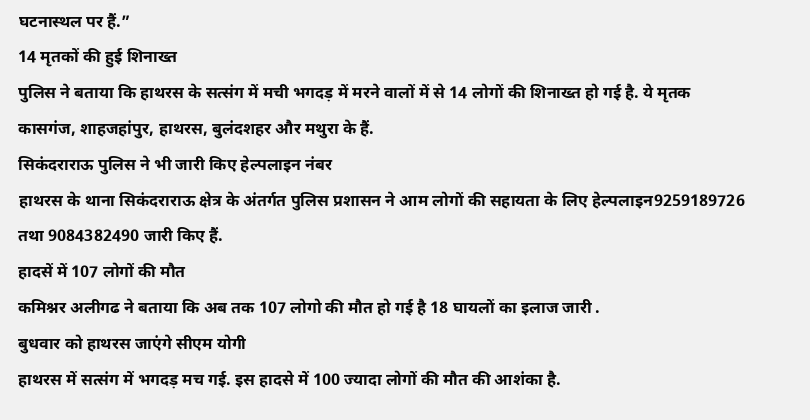घटनास्थल पर हैं.”
14 मृतकों की हुई शिनाख्त
पुलिस ने बताया कि हाथरस के सत्संग में मची भगदड़ में मरने वालों में से 14 लोगों की शिनाख्त हो गई है. ये मृतक कासगंज, शाहजहांपुर, हाथरस, बुलंदशहर और मथुरा के हैं.
सिकंदराराऊ पुलिस ने भी जारी किए हेल्पलाइन नंबर
हाथरस के थाना सिकंदराराऊ क्षेत्र के अंतर्गत पुलिस प्रशासन ने आम लोगों की सहायता के लिए हेल्पलाइन9259189726 तथा 9084382490 जारी किए हैं.
हादसें में 107 लोगों की मौत
कमिश्नर अलीगढ ने बताया कि अब तक 107 लोगो की मौत हो गई है 18 घायलों का इलाज जारी .
बुधवार को हाथरस जाएंगे सीएम योगी
हाथरस में सत्संग में भगदड़ मच गई. इस हादसे में 100 ज्यादा लोगों की मौत की आशंका है.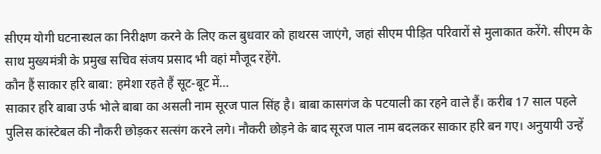सीएम योगी घटनास्थल का निरीक्षण करने के लिए कल बुधवार को हाथरस जाएंगे, जहां सीएम पीड़ित परिवारों से मुलाकात करेंगे. सीएम के साथ मुख्यमंत्री के प्रमुख सचिव संजय प्रसाद भी वहां मौजूद रहेंगे.
कौन हैं साकार हरि बाबा: हमेशा रहते हैं सूट-बूट में…
साकार हरि बाबा उर्फ भोले बाबा का असली नाम सूरज पाल सिंह है। बाबा कासगंज के पटयाली का रहने वाले हैं। करीब 17 साल पहले पुलिस कांस्टेबल की नौकरी छोड़कर सत्संग करने लगे। नौकरी छोड़ने के बाद सूरज पाल नाम बदलकर साकार हरि बन गए। अनुयायी उन्हें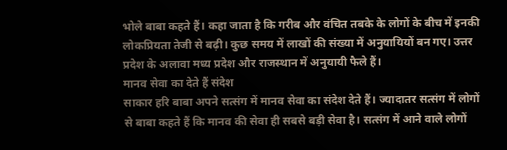भोले बाबा कहते हैं। कहा जाता है कि गरीब और वंचित तबके के लोगों के बीच में इनकी लोकप्रियता तेजी से बढ़ी। कुछ समय में लाखों की संख्या में अनुयायियों बन गए। उत्तर प्रदेश के अलावा मध्य प्रदेश और राजस्थान में अनुयायी फैले हैं।
मानव सेवा का देते हैं संदेश
साकार हरि बाबा अपने सत्संग में मानव सेवा का संदेश देते हैं। ज्यादातर सत्संग में लोगों से बाबा कहते हैं कि मानव की सेवा ही सबसे बड़ी सेवा है। सत्संग में आने वाले लोगों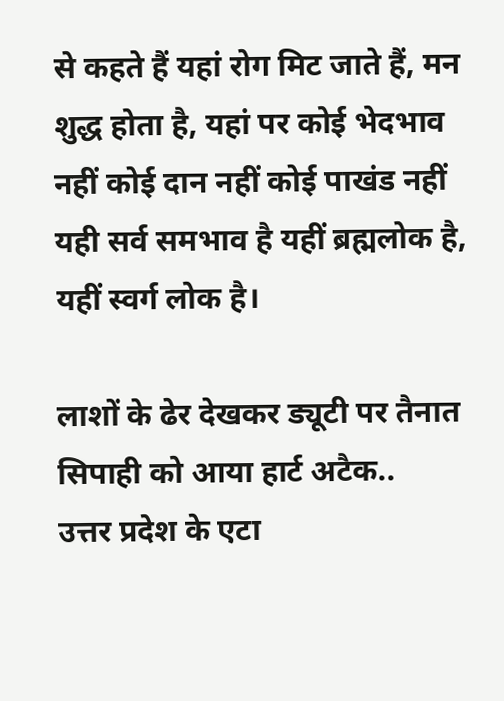से कहते हैं यहां रोग मिट जाते हैं, मन शुद्ध होता है, यहां पर कोई भेदभाव नहीं कोई दान नहीं कोई पाखंड नहीं यही सर्व समभाव है यहीं ब्रह्मलोक है, यहीं स्वर्ग लोक है।

लाशों के ढेर देखकर ड्यूटी पर तैनात सिपाही को आया हार्ट अटैक..
उत्तर प्रदेश के एटा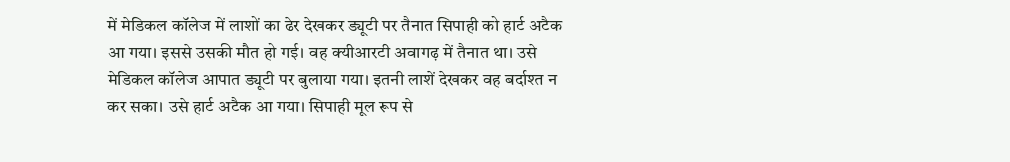में मेडिकल कॉलेज में लाशों का ढेर देखकर ड्यूटी पर तैनात सिपाही को हार्ट अटैक आ गया। इससे उसकी मौत हो गई। वह क्यीआरटी अवागढ़ में तैनात था। उसे मेडिकल कॉलेज आपात ड्यूटी पर बुलाया गया। इतनी लाशें देखकर वह बर्दाश्त न कर सका। उसे हार्ट अटैक आ गया। सिपाही मूल रूप से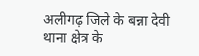अलीगढ़ जिले के बन्ना देवी थाना क्षेत्र के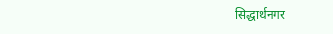सिद्धार्थनगर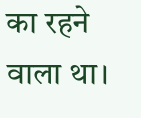का रहने वाला था।